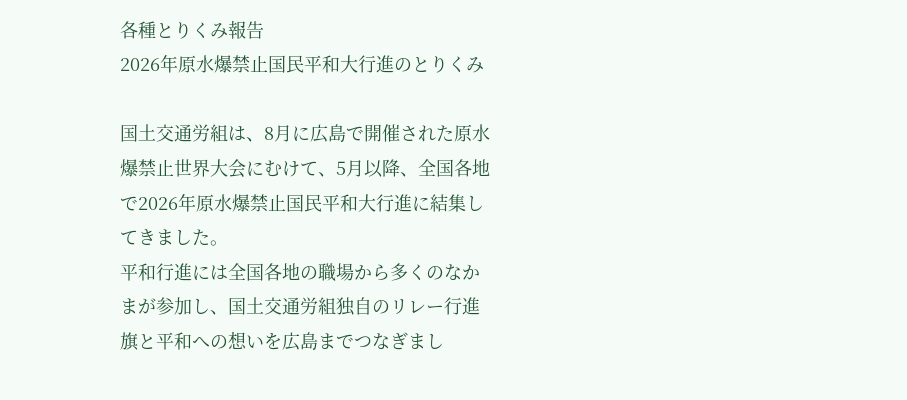各種とりくみ報告
2026年原水爆禁止国民平和大行進のとりくみ

国土交通労組は、8月に広島で開催された原水爆禁止世界大会にむけて、5月以降、全国各地で2026年原水爆禁止国民平和大行進に結集してきました。
平和行進には全国各地の職場から多くのなかまが参加し、国土交通労組独自のリレー行進旗と平和への想いを広島までつなぎまし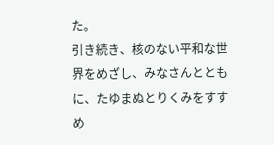た。
引き続き、核のない平和な世界をめざし、みなさんとともに、たゆまぬとりくみをすすめ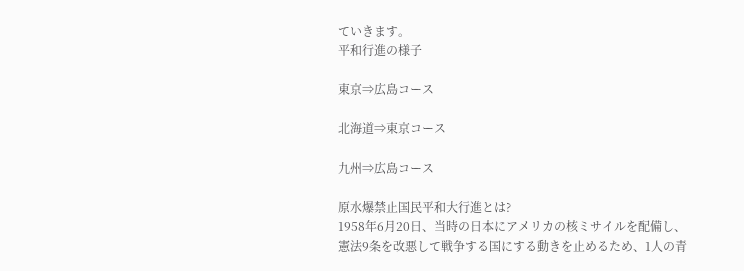ていきます。
平和行進の様子

東京⇒広島コース

北海道⇒東京コース

九州⇒広島コース

原水爆禁止国民平和大行進とは?
1958年6月20日、当時の日本にアメリカの核ミサイルを配備し、憲法9条を改悪して戦争する国にする動きを止めるため、1人の青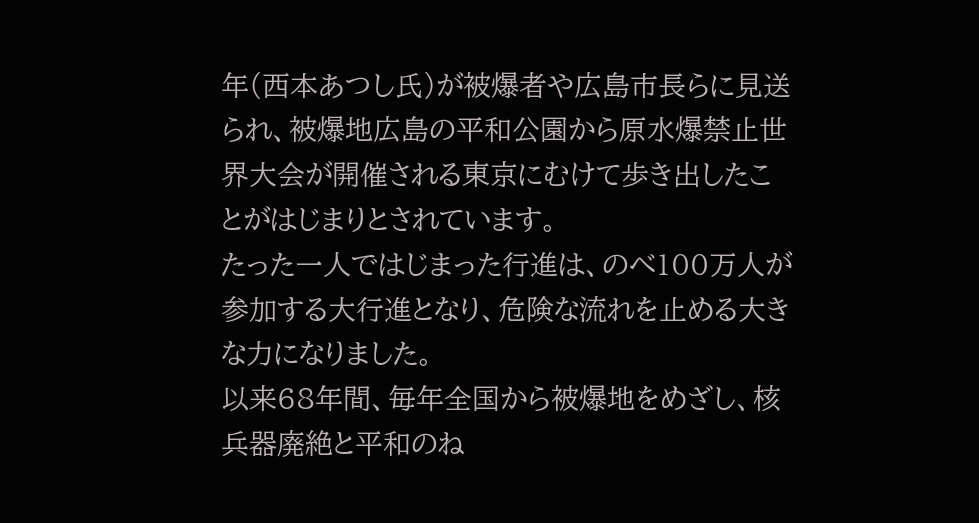年(西本あつし氏)が被爆者や広島市長らに見送られ、被爆地広島の平和公園から原水爆禁止世界大会が開催される東京にむけて歩き出したことがはじまりとされています。
たった一人ではじまった行進は、のべ100万人が参加する大行進となり、危険な流れを止める大きな力になりました。
以来68年間、毎年全国から被爆地をめざし、核兵器廃絶と平和のね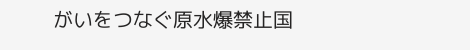がいをつなぐ原水爆禁止国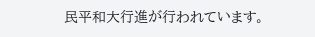民平和大行進が行われています。